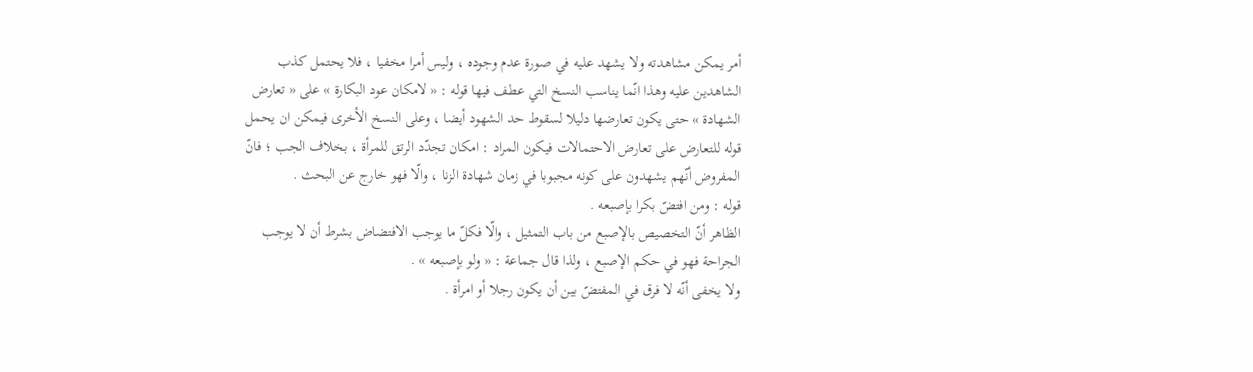أمر يمكن مشاهدته ولا يشهد عليه في صورة عدم وجوده ، وليس أمرا مخفيا ، فلا يحتمل كذب الشاهدين عليه وهذا انّما يناسب النسخ التي عطف فيها قوله : « لامكان عود البكارة » على « تعارض الشهادة » حتى يكون تعارضها دليلا لسقوط حد الشهود أيضا ، وعلى النسخ الأخرى فيمكن ان يحمل قوله للتعارض على تعارض الاحتمالات فيكون المراد : امكان تجدّد الرتق للمرأة ، بخلاف الجب ؛ فانّ المفروض أنّهم يشهدون على كونه مجبوبا في زمان شهادة الزنا ، والّا فهو خارج عن البحث .
قوله : ومن افتضّ بكرا بإصبعه .
الظاهر أنّ التخصيص بالإصبع من باب التمثيل ، والّا فكلّ ما يوجب الافتضاض بشرط أن لا يوجب الجراحة فهو في حكم الإصبع ، ولذا قال جماعة : « ولو بإصبعه » .
ولا يخفى أنّه لا فرق في المفتضّ بين أن يكون رجلا أو امرأة .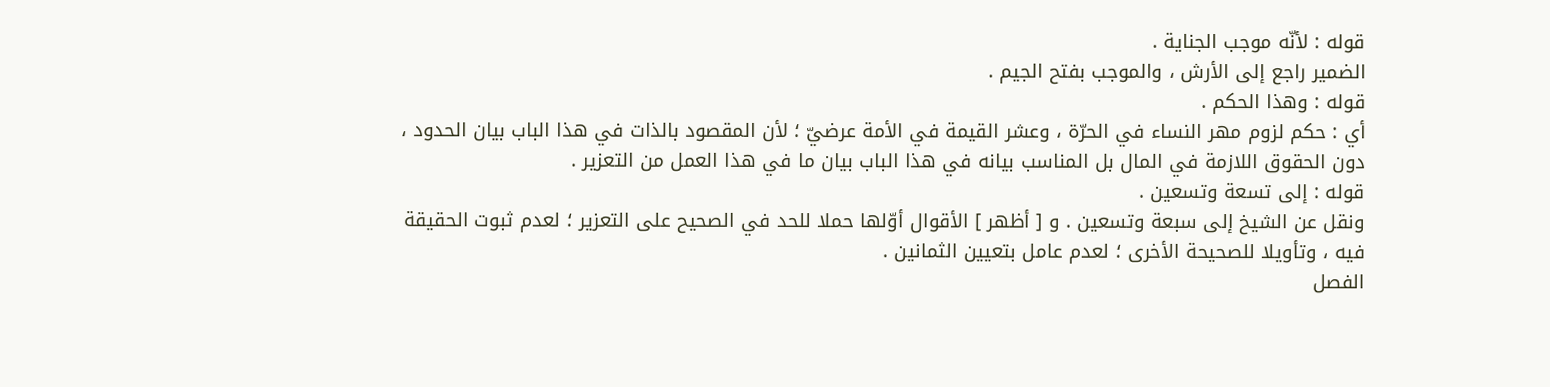قوله : لأنّه موجب الجناية .
الضمير راجع إلى الأرش ، والموجب بفتح الجيم .
قوله : وهذا الحكم .
أي : حكم لزوم مهر النساء في الحرّة ، وعشر القيمة في الأمة عرضيّ ؛ لأن المقصود بالذات في هذا الباب بيان الحدود ، دون الحقوق اللازمة في المال بل المناسب بيانه في هذا الباب بيان ما في هذا العمل من التعزير .
قوله : إلى تسعة وتسعين .
ونقل عن الشيخ إلى سبعة وتسعين . و [ أظهر ] الأقوال أوّلها حملا للحد في الصحيح على التعزير ؛ لعدم ثبوت الحقيقة فيه ، وتأويلا للصحيحة الأخرى ؛ لعدم عامل بتعيين الثمانين .
الفصل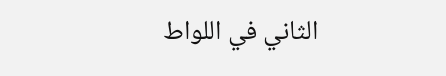الثاني في اللواط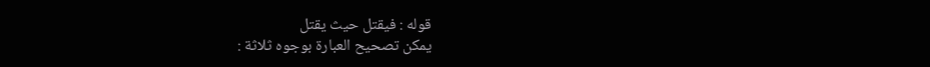قوله : فيقتل حيث يقتل
يمكن تصحيح العبارة بوجوه ثلاثة :